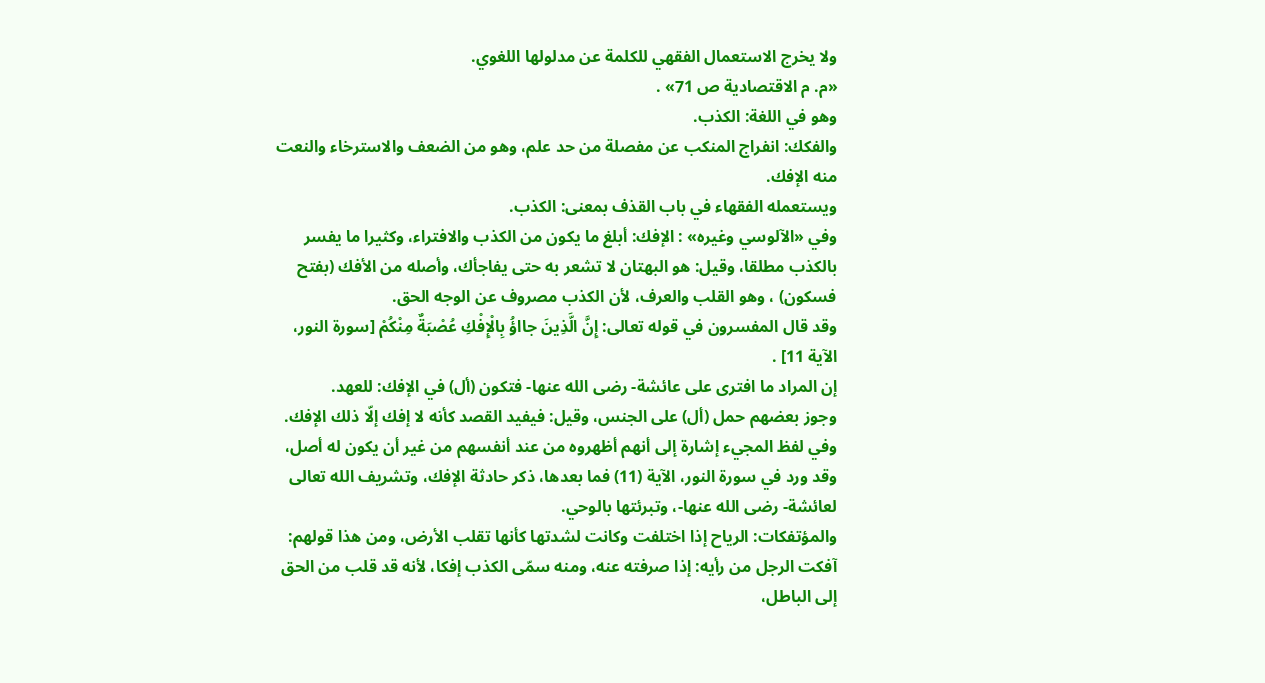ولا يخرج الاستعمال الفقهي للكلمة عن مدلولها اللغوي.
«م. م الاقتصادية ص 71» .
وهو في اللغة: الكذب.
والفكك: انفراج المنكب عن مفصلة من حد علم، وهو من الضعف والاسترخاء والنعت منه الإفك.
ويستعمله الفقهاء في باب القذف بمعنى: الكذب.
وفي «الآلوسي وغيره» : الإفك: أبلغ ما يكون من الكذب والافتراء، وكثيرا ما يفسر بالكذب مطلقا، وقيل: هو البهتان لا تشعر به حتى يفاجأك، وأصله من الأفك (بفتح فسكون) ، وهو القلب والعرف، لأن الكذب مصروف عن الوجه الحق.
وقد قال المفسرون في قوله تعالى: إِنَّ الَّذِينَ جااؤُ بِالْإِفْكِ عُصْبَةٌ مِنْكُمْ [سورة النور، الآية 11] .
إن المراد ما افترى على عائشة- رضى الله عنها- فتكون (أل) في الإفك: للعهد.
وجوز بعضهم حمل (أل) على الجنس، وقيل: فيفيد القصد كأنه لا إفك إلّا ذلك الإفك.
وفي لفظ المجيء إشارة إلى أنهم أظهروه من عند أنفسهم من غير أن يكون له أصل، وقد ورد في سورة النور، الآية (11) فما بعدها، ذكر حادثة الإفك، وتشريف الله تعالى لعائشة- رضى الله عنها-، وتبرئتها بالوحي.
والمؤتفكات: الرياح إذا اختلفت وكانت لشدتها كأنها تقلب الأرض، ومن هذا قولهم: آفكت الرجل من رأيه: إذا صرفته عنه، ومنه سمّى الكذب إفكا، لأنه قد قلب من الحق إلى الباطل،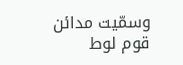وسمّيت مدائن قوم لوط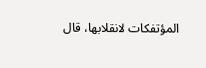المؤتفكات لانقلابها، قال